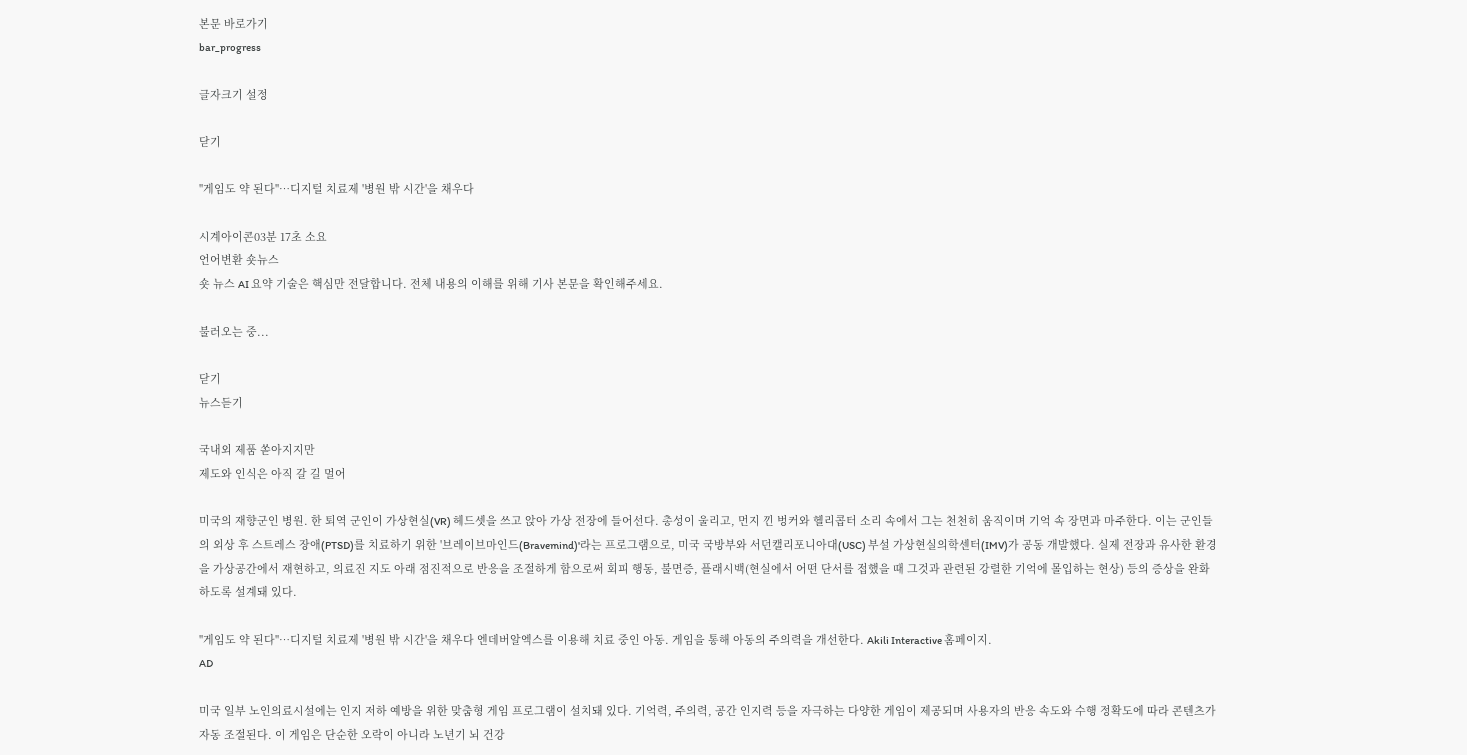본문 바로가기
bar_progress

글자크기 설정

닫기

"게임도 약 된다"…디지털 치료제 '병원 밖 시간'을 채우다

시계아이콘03분 17초 소요
언어변환 숏뉴스
숏 뉴스 AI 요약 기술은 핵심만 전달합니다. 전체 내용의 이해를 위해 기사 본문을 확인해주세요.

불러오는 중...

닫기
뉴스듣기

국내외 제품 쏟아지지만
제도와 인식은 아직 갈 길 멀어

미국의 재향군인 병원. 한 퇴역 군인이 가상현실(VR) 헤드셋을 쓰고 앉아 가상 전장에 들어선다. 총성이 울리고, 먼지 낀 벙커와 헬리콥터 소리 속에서 그는 천천히 움직이며 기억 속 장면과 마주한다. 이는 군인들의 외상 후 스트레스 장애(PTSD)를 치료하기 위한 '브레이브마인드(Bravemind)'라는 프로그램으로, 미국 국방부와 서던캘리포니아대(USC) 부설 가상현실의학센터(IMV)가 공동 개발했다. 실제 전장과 유사한 환경을 가상공간에서 재현하고, 의료진 지도 아래 점진적으로 반응을 조절하게 함으로써 회피 행동, 불면증, 플래시백(현실에서 어떤 단서를 접했을 때 그것과 관련된 강렬한 기억에 몰입하는 현상) 등의 증상을 완화하도록 설계돼 있다.

"게임도 약 된다"…디지털 치료제 '병원 밖 시간'을 채우다 엔데버알엑스를 이용해 치료 중인 아동. 게임을 통해 아동의 주의력을 개선한다. Akili Interactive 홈페이지.
AD

미국 일부 노인의료시설에는 인지 저하 예방을 위한 맞춤형 게임 프로그램이 설치돼 있다. 기억력, 주의력, 공간 인지력 등을 자극하는 다양한 게임이 제공되며 사용자의 반응 속도와 수행 정확도에 따라 콘텐츠가 자동 조절된다. 이 게임은 단순한 오락이 아니라 노년기 뇌 건강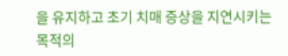을 유지하고 초기 치매 증상을 지연시키는 목적의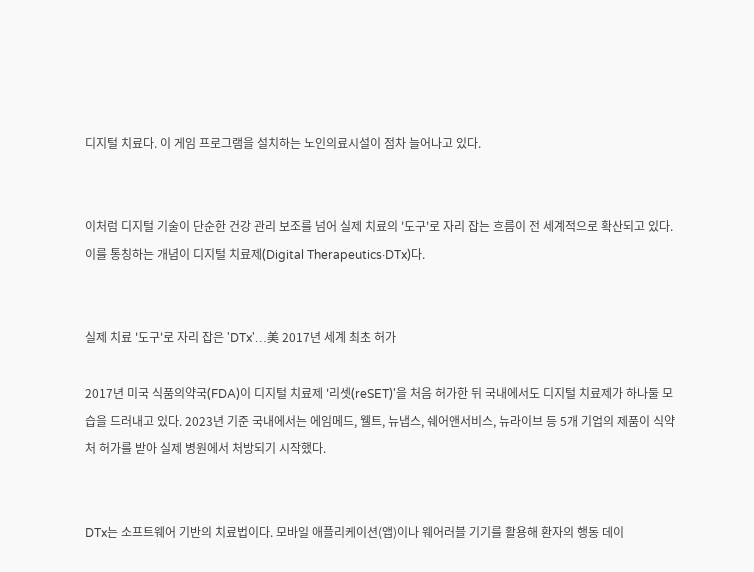디지털 치료다. 이 게임 프로그램을 설치하는 노인의료시설이 점차 늘어나고 있다.


이처럼 디지털 기술이 단순한 건강 관리 보조를 넘어 실제 치료의 '도구'로 자리 잡는 흐름이 전 세계적으로 확산되고 있다. 이를 통칭하는 개념이 디지털 치료제(Digital Therapeutics·DTx)다.


실제 치료 '도구'로 자리 잡은 'DTx'…美 2017년 세계 최초 허가

2017년 미국 식품의약국(FDA)이 디지털 치료제 '리셋(reSET)'을 처음 허가한 뒤 국내에서도 디지털 치료제가 하나둘 모습을 드러내고 있다. 2023년 기준 국내에서는 에임메드, 웰트, 뉴냅스, 쉐어앤서비스, 뉴라이브 등 5개 기업의 제품이 식약처 허가를 받아 실제 병원에서 처방되기 시작했다.


DTx는 소프트웨어 기반의 치료법이다. 모바일 애플리케이션(앱)이나 웨어러블 기기를 활용해 환자의 행동 데이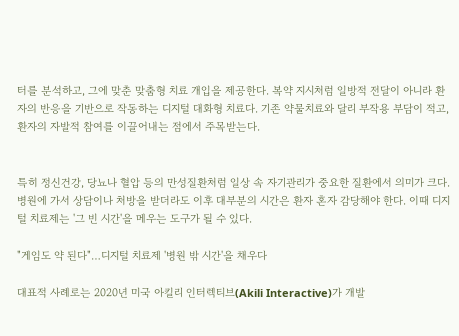터를 분석하고, 그에 맞춘 맞춤형 치료 개입을 제공한다. 복약 지시처럼 일방적 전달이 아니라 환자의 반응을 기반으로 작동하는 디지털 대화형 치료다. 기존 약물치료와 달리 부작용 부담이 적고, 환자의 자발적 참여를 이끌어내는 점에서 주목받는다.


특히 정신건강, 당뇨나 혈압 등의 만성질환처럼 일상 속 자기관리가 중요한 질환에서 의미가 크다. 병원에 가서 상담이나 처방을 받더라도 이후 대부분의 시간은 환자 혼자 감당해야 한다. 이때 디지털 치료제는 '그 빈 시간'을 메우는 도구가 될 수 있다.

"게임도 약 된다"…디지털 치료제 '병원 밖 시간'을 채우다

대표적 사례로는 2020년 미국 아킬리 인터렉티브(Akili Interactive)가 개발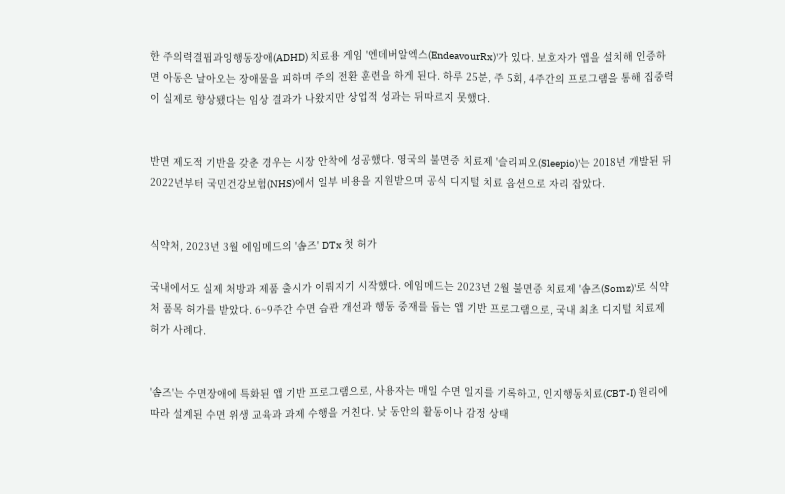한 주의력결핍과잉행동장애(ADHD) 치료용 게임 '엔데버알엑스(EndeavourRx)'가 있다. 보호자가 앱을 설치해 인증하면 아동은 날아오는 장애물을 피하며 주의 전환 훈련을 하게 된다. 하루 25분, 주 5회, 4주간의 프로그램을 통해 집중력이 실제로 향상됐다는 임상 결과가 나왔지만 상업적 성과는 뒤따르지 못했다.


반면 제도적 기반을 갖춘 경우는 시장 안착에 성공했다. 영국의 불면증 치료제 '슬리피오(Sleepio)'는 2018년 개발된 뒤 2022년부터 국민건강보험(NHS)에서 일부 비용을 지원받으며 공식 디지털 치료 옵션으로 자리 잡았다.


식약처, 2023년 3월 에임메드의 '솜즈' DTx 첫 허가

국내에서도 실제 처방과 제품 출시가 이뤄지기 시작했다. 에임메드는 2023년 2월 불면증 치료제 '솜즈(Somz)'로 식약처 품목 허가를 받았다. 6~9주간 수면 습관 개선과 행동 중재를 돕는 앱 기반 프로그램으로, 국내 최초 디지털 치료제 허가 사례다.


'솜즈'는 수면장애에 특화된 앱 기반 프로그램으로, 사용자는 매일 수면 일지를 기록하고, 인지행동치료(CBT-I) 원리에 따라 설계된 수면 위생 교육과 과제 수행을 거친다. 낮 동안의 활동이나 감정 상태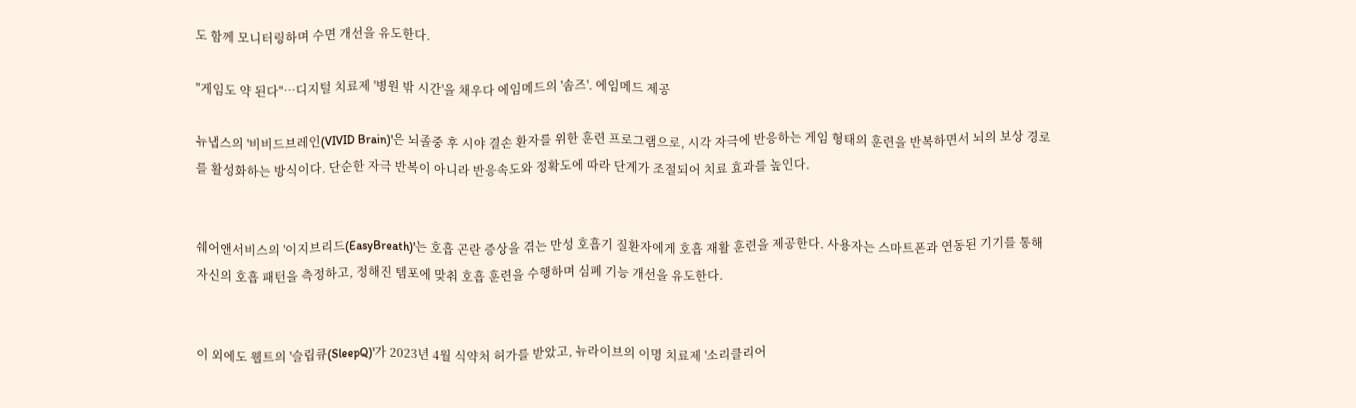도 함께 모니터링하며 수면 개선을 유도한다.

"게임도 약 된다"…디지털 치료제 '병원 밖 시간'을 채우다 에임메드의 '솜즈'. 에임메드 제공

뉴냅스의 '비비드브레인(VIVID Brain)'은 뇌졸중 후 시야 결손 환자를 위한 훈련 프로그램으로, 시각 자극에 반응하는 게임 형태의 훈련을 반복하면서 뇌의 보상 경로를 활성화하는 방식이다. 단순한 자극 반복이 아니라 반응속도와 정확도에 따라 단계가 조절되어 치료 효과를 높인다.


쉐어앤서비스의 '이지브리드(EasyBreath)'는 호흡 곤란 증상을 겪는 만성 호흡기 질환자에게 호흡 재활 훈련을 제공한다. 사용자는 스마트폰과 연동된 기기를 통해 자신의 호흡 패턴을 측정하고, 정해진 템포에 맞춰 호흡 훈련을 수행하며 심폐 기능 개선을 유도한다.


이 외에도 웰트의 '슬립큐(SleepQ)'가 2023년 4월 식약처 허가를 받았고, 뉴라이브의 이명 치료제 '소리클리어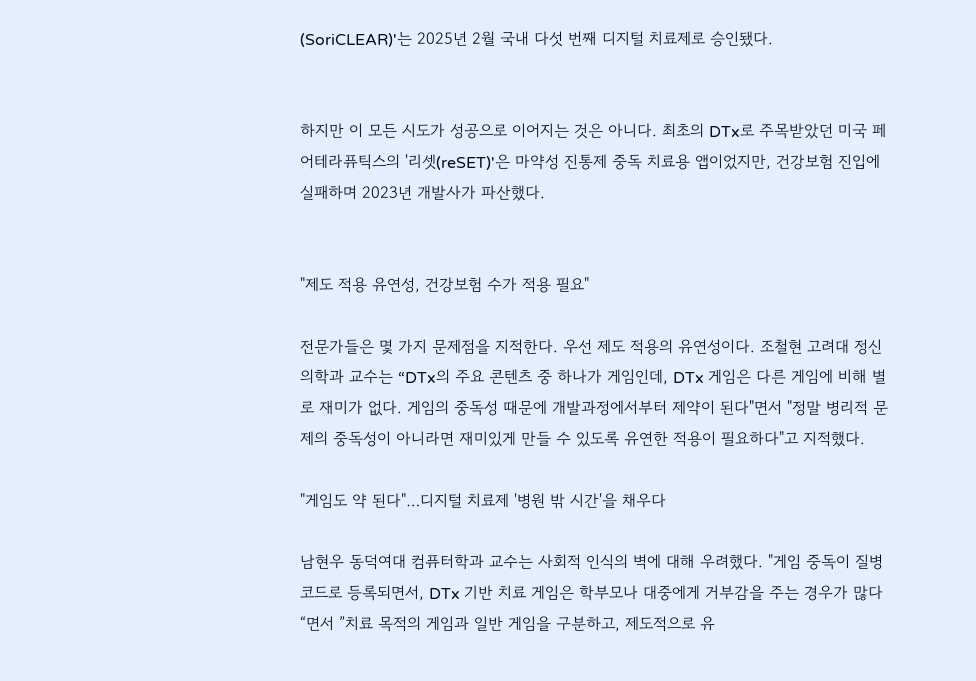(SoriCLEAR)'는 2025년 2월 국내 다섯 번째 디지털 치료제로 승인됐다.


하지만 이 모든 시도가 성공으로 이어지는 것은 아니다. 최초의 DTx로 주목받았던 미국 페어테라퓨틱스의 '리셋(reSET)'은 마약성 진통제 중독 치료용 앱이었지만, 건강보험 진입에 실패하며 2023년 개발사가 파산했다.


"제도 적용 유연성, 건강보험 수가 적용 필요"

전문가들은 몇 가지 문제점을 지적한다. 우선 제도 적용의 유연성이다. 조철현 고려대 정신의학과 교수는 “DTx의 주요 콘텐츠 중 하나가 게임인데, DTx 게임은 다른 게임에 비해 별로 재미가 없다. 게임의 중독성 때문에 개발과정에서부터 제약이 된다"면서 "정말 병리적 문제의 중독성이 아니라면 재미있게 만들 수 있도록 유연한 적용이 필요하다"고 지적했다.

"게임도 약 된다"…디지털 치료제 '병원 밖 시간'을 채우다

남현우 동덕여대 컴퓨터학과 교수는 사회적 인식의 벽에 대해 우려했다. "게임 중독이 질병 코드로 등록되면서, DTx 기반 치료 게임은 학부모나 대중에게 거부감을 주는 경우가 많다“면서 ”치료 목적의 게임과 일반 게임을 구분하고, 제도적으로 유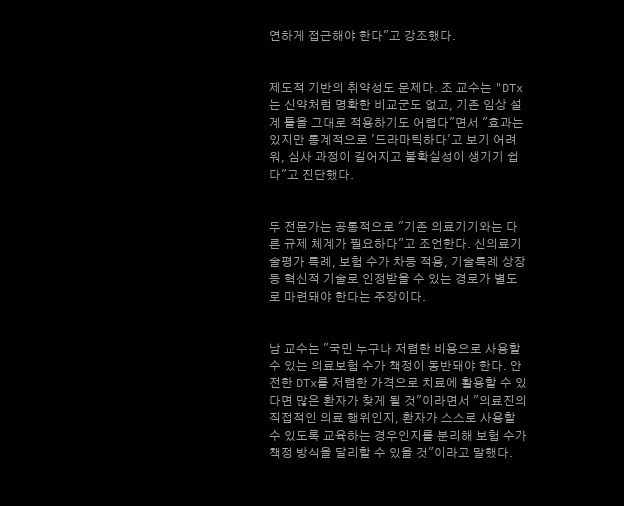연하게 접근해야 한다"고 강조했다.


제도적 기반의 취약성도 문제다. 조 교수는 "DTx는 신약처럼 명확한 비교군도 없고, 기존 임상 설계 틀을 그대로 적용하기도 어렵다"면서 "효과는 있지만 통계적으로 '드라마틱하다'고 보기 어려워, 심사 과정이 길어지고 불확실성이 생기기 쉽다"고 진단했다.


두 전문가는 공통적으로 "기존 의료기기와는 다른 규제 체계가 필요하다"고 조언한다. 신의료기술평가 특례, 보험 수가 차등 적용, 기술특례 상장 등 혁신적 기술로 인정받을 수 있는 경로가 별도로 마련돼야 한다는 주장이다.


남 교수는 "국민 누구나 저렴한 비용으로 사용할 수 있는 의료보험 수가 책정이 동반돼야 한다. 안전한 DTx를 저렴한 가격으로 치료에 활용할 수 있다면 많은 환자가 찾게 될 것"이라면서 "의료진의 직접적인 의료 행위인지, 환자가 스스로 사용할 수 있도록 교육하는 경우인지를 분리해 보험 수가 책정 방식을 달리할 수 있을 것"이라고 말했다.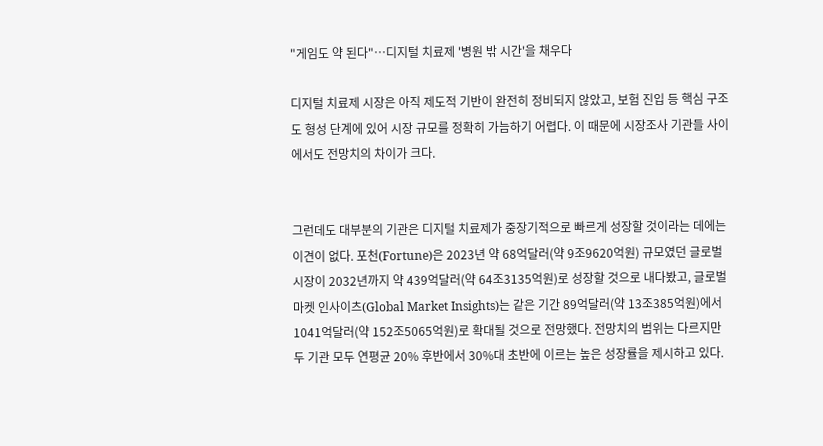"게임도 약 된다"…디지털 치료제 '병원 밖 시간'을 채우다

디지털 치료제 시장은 아직 제도적 기반이 완전히 정비되지 않았고, 보험 진입 등 핵심 구조도 형성 단계에 있어 시장 규모를 정확히 가늠하기 어렵다. 이 때문에 시장조사 기관들 사이에서도 전망치의 차이가 크다.


그런데도 대부분의 기관은 디지털 치료제가 중장기적으로 빠르게 성장할 것이라는 데에는 이견이 없다. 포천(Fortune)은 2023년 약 68억달러(약 9조9620억원) 규모였던 글로벌 시장이 2032년까지 약 439억달러(약 64조3135억원)로 성장할 것으로 내다봤고, 글로벌 마켓 인사이츠(Global Market Insights)는 같은 기간 89억달러(약 13조385억원)에서 1041억달러(약 152조5065억원)로 확대될 것으로 전망했다. 전망치의 범위는 다르지만 두 기관 모두 연평균 20% 후반에서 30%대 초반에 이르는 높은 성장률을 제시하고 있다.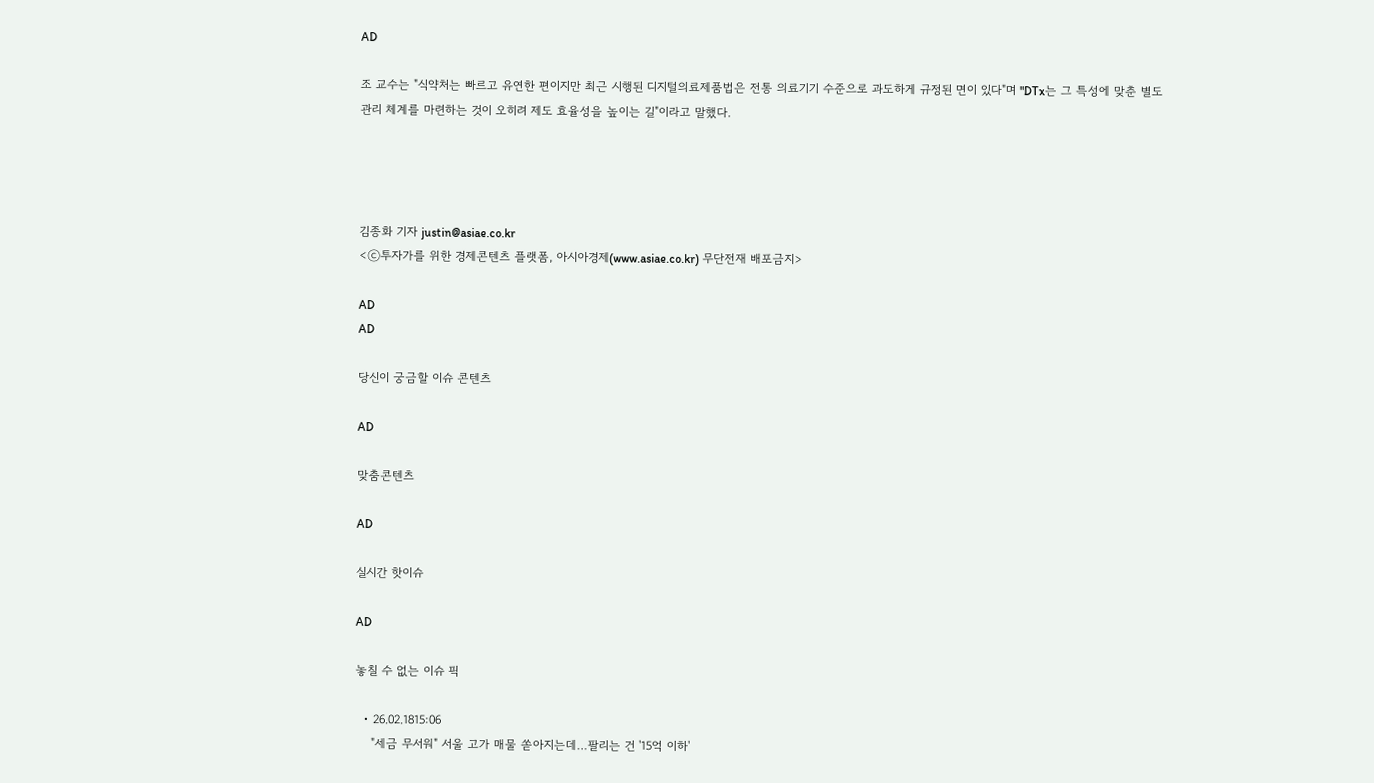AD

조 교수는 "식약처는 빠르고 유연한 편이지만 최근 시행된 디지털의료제품법은 전통 의료기기 수준으로 과도하게 규정된 면이 있다"며 "DTx는 그 특성에 맞춘 별도 관리 체계를 마련하는 것이 오히려 제도 효율성을 높이는 길"이라고 말했다.




김종화 기자 justin@asiae.co.kr
<ⓒ투자가를 위한 경제콘텐츠 플랫폼, 아시아경제(www.asiae.co.kr) 무단전재 배포금지>

AD
AD

당신이 궁금할 이슈 콘텐츠

AD

맞춤콘텐츠

AD

실시간 핫이슈

AD

놓칠 수 없는 이슈 픽

  • 26.02.1815:06
    "세금 무서워" 서울 고가 매물 쏟아지는데…팔리는 건 '15억 이하'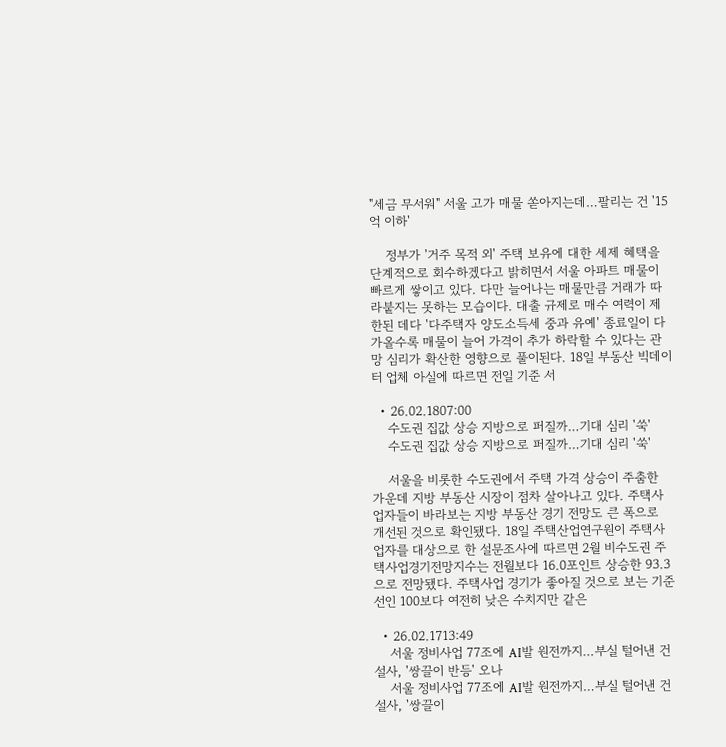"세금 무서워" 서울 고가 매물 쏟아지는데…팔리는 건 '15억 이하'

    정부가 '거주 목적 외' 주택 보유에 대한 세제 혜택을 단계적으로 회수하겠다고 밝히면서 서울 아파트 매물이 빠르게 쌓이고 있다. 다만 늘어나는 매물만큼 거래가 따라붙지는 못하는 모습이다. 대출 규제로 매수 여력이 제한된 데다 '다주택자 양도소득세 중과 유예' 종료일이 다가올수록 매물이 늘어 가격이 추가 하락할 수 있다는 관망 심리가 확산한 영향으로 풀이된다. 18일 부동산 빅데이터 업체 아실에 따르면 전일 기준 서

  • 26.02.1807:00
    수도권 집값 상승 지방으로 퍼질까…기대 심리 '쑥'
    수도권 집값 상승 지방으로 퍼질까…기대 심리 '쑥'

    서울을 비롯한 수도권에서 주택 가격 상승이 주춤한 가운데 지방 부동산 시장이 점차 살아나고 있다. 주택사업자들이 바라보는 지방 부동산 경기 전망도 큰 폭으로 개선된 것으로 확인됐다. 18일 주택산업연구원이 주택사업자를 대상으로 한 설문조사에 따르면 2월 비수도권 주택사업경기전망지수는 전월보다 16.0포인트 상승한 93.3으로 전망됐다. 주택사업 경기가 좋아질 것으로 보는 기준선인 100보다 여전히 낮은 수치지만 같은

  • 26.02.1713:49
    서울 정비사업 77조에 AI발 원전까지…부실 털어낸 건설사, '쌍끌이 반등' 오나
    서울 정비사업 77조에 AI발 원전까지…부실 털어낸 건설사, '쌍끌이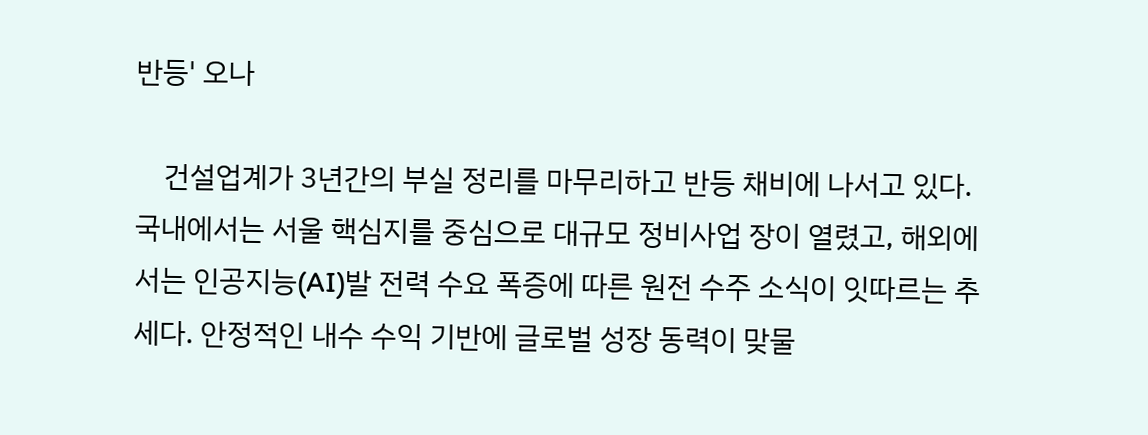반등' 오나

    건설업계가 3년간의 부실 정리를 마무리하고 반등 채비에 나서고 있다. 국내에서는 서울 핵심지를 중심으로 대규모 정비사업 장이 열렸고, 해외에서는 인공지능(AI)발 전력 수요 폭증에 따른 원전 수주 소식이 잇따르는 추세다. 안정적인 내수 수익 기반에 글로벌 성장 동력이 맞물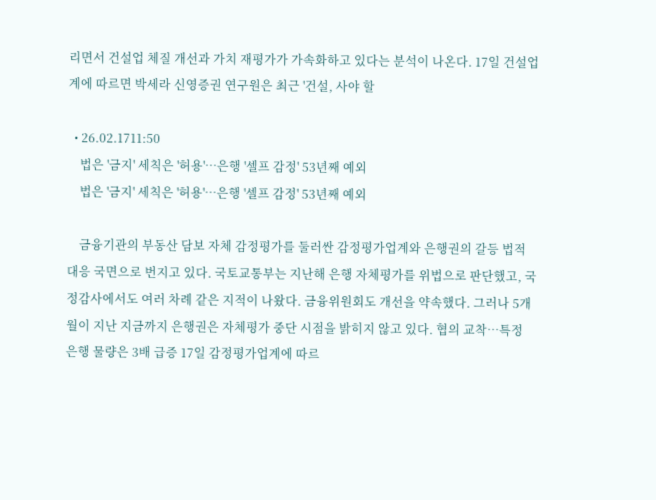리면서 건설업 체질 개선과 가치 재평가가 가속화하고 있다는 분석이 나온다. 17일 건설업계에 따르면 박세라 신영증권 연구원은 최근 '건설, 사야 할

  • 26.02.1711:50
    법은 '금지' 세칙은 '허용'…은행 '셀프 감정' 53년째 예외
    법은 '금지' 세칙은 '허용'…은행 '셀프 감정' 53년째 예외

    금융기관의 부동산 담보 자체 감정평가를 둘러싼 감정평가업계와 은행권의 갈등 법적 대응 국면으로 번지고 있다. 국토교통부는 지난해 은행 자체평가를 위법으로 판단했고, 국정감사에서도 여러 차례 같은 지적이 나왔다. 금융위원회도 개선을 약속했다. 그러나 5개월이 지난 지금까지 은행권은 자체평가 중단 시점을 밝히지 않고 있다. 협의 교착…특정 은행 물량은 3배 급증 17일 감정평가업계에 따르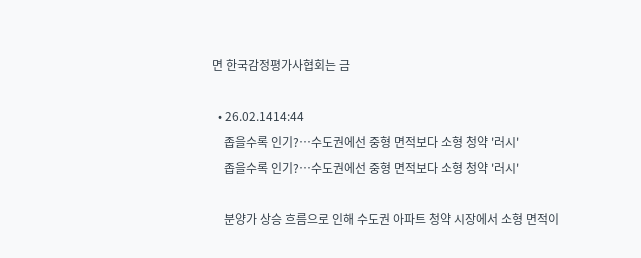면 한국감정평가사협회는 금

  • 26.02.1414:44
    좁을수록 인기?…수도권에선 중형 면적보다 소형 청약 '러시'
    좁을수록 인기?…수도권에선 중형 면적보다 소형 청약 '러시'

    분양가 상승 흐름으로 인해 수도권 아파트 청약 시장에서 소형 면적이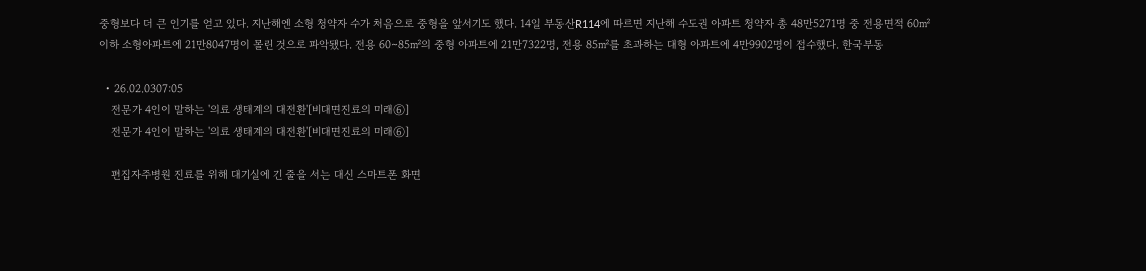중형보다 더 큰 인기를 얻고 있다. 지난해엔 소형 청약자 수가 처음으로 중형을 앞서기도 했다. 14일 부동산R114에 따르면 지난해 수도권 아파트 청약자 총 48만5271명 중 전용면적 60㎡ 이하 소형아파트에 21만8047명이 몰린 것으로 파악됐다. 전용 60∼85㎡의 중형 아파트에 21만7322명, 전용 85㎡를 초과하는 대형 아파트에 4만9902명이 접수했다. 한국부동

  • 26.02.0307:05
    전문가 4인이 말하는 '의료 생태계의 대전환'[비대면진료의 미래⑥]
    전문가 4인이 말하는 '의료 생태계의 대전환'[비대면진료의 미래⑥]

    편집자주병원 진료를 위해 대기실에 긴 줄을 서는 대신 스마트폰 화면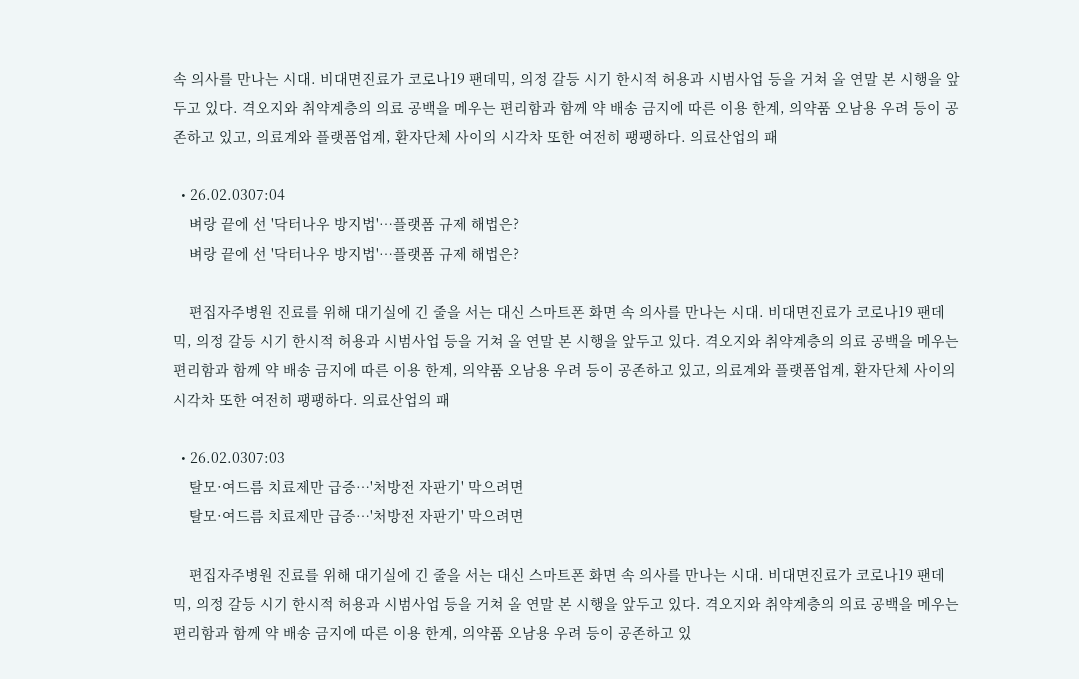속 의사를 만나는 시대. 비대면진료가 코로나19 팬데믹, 의정 갈등 시기 한시적 허용과 시범사업 등을 거쳐 올 연말 본 시행을 앞두고 있다. 격오지와 취약계층의 의료 공백을 메우는 편리함과 함께 약 배송 금지에 따른 이용 한계, 의약품 오남용 우려 등이 공존하고 있고, 의료계와 플랫폼업계, 환자단체 사이의 시각차 또한 여전히 팽팽하다. 의료산업의 패

  • 26.02.0307:04
    벼랑 끝에 선 '닥터나우 방지법'…플랫폼 규제 해법은?
    벼랑 끝에 선 '닥터나우 방지법'…플랫폼 규제 해법은?

    편집자주병원 진료를 위해 대기실에 긴 줄을 서는 대신 스마트폰 화면 속 의사를 만나는 시대. 비대면진료가 코로나19 팬데믹, 의정 갈등 시기 한시적 허용과 시범사업 등을 거쳐 올 연말 본 시행을 앞두고 있다. 격오지와 취약계층의 의료 공백을 메우는 편리함과 함께 약 배송 금지에 따른 이용 한계, 의약품 오남용 우려 등이 공존하고 있고, 의료계와 플랫폼업계, 환자단체 사이의 시각차 또한 여전히 팽팽하다. 의료산업의 패

  • 26.02.0307:03
    탈모·여드름 치료제만 급증…'처방전 자판기' 막으려면
    탈모·여드름 치료제만 급증…'처방전 자판기' 막으려면

    편집자주병원 진료를 위해 대기실에 긴 줄을 서는 대신 스마트폰 화면 속 의사를 만나는 시대. 비대면진료가 코로나19 팬데믹, 의정 갈등 시기 한시적 허용과 시범사업 등을 거쳐 올 연말 본 시행을 앞두고 있다. 격오지와 취약계층의 의료 공백을 메우는 편리함과 함께 약 배송 금지에 따른 이용 한계, 의약품 오남용 우려 등이 공존하고 있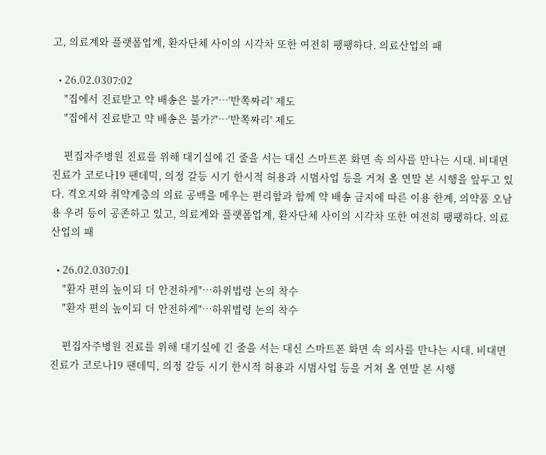고, 의료계와 플랫폼업계, 환자단체 사이의 시각차 또한 여전히 팽팽하다. 의료산업의 패

  • 26.02.0307:02
    "집에서 진료받고 약 배송은 불가?"…'반쪽짜리' 제도
    "집에서 진료받고 약 배송은 불가?"…'반쪽짜리' 제도

    편집자주병원 진료를 위해 대기실에 긴 줄을 서는 대신 스마트폰 화면 속 의사를 만나는 시대. 비대면진료가 코로나19 팬데믹, 의정 갈등 시기 한시적 허용과 시범사업 등을 거쳐 올 연말 본 시행을 앞두고 있다. 격오지와 취약계층의 의료 공백을 메우는 편리함과 함께 약 배송 금지에 따른 이용 한계, 의약품 오남용 우려 등이 공존하고 있고, 의료계와 플랫폼업계, 환자단체 사이의 시각차 또한 여전히 팽팽하다. 의료산업의 패

  • 26.02.0307:01
    "환자 편의 높이되 더 안전하게"…하위법령 논의 착수
    "환자 편의 높이되 더 안전하게"…하위법령 논의 착수

    편집자주병원 진료를 위해 대기실에 긴 줄을 서는 대신 스마트폰 화면 속 의사를 만나는 시대. 비대면진료가 코로나19 팬데믹, 의정 갈등 시기 한시적 허용과 시범사업 등을 거쳐 올 연말 본 시행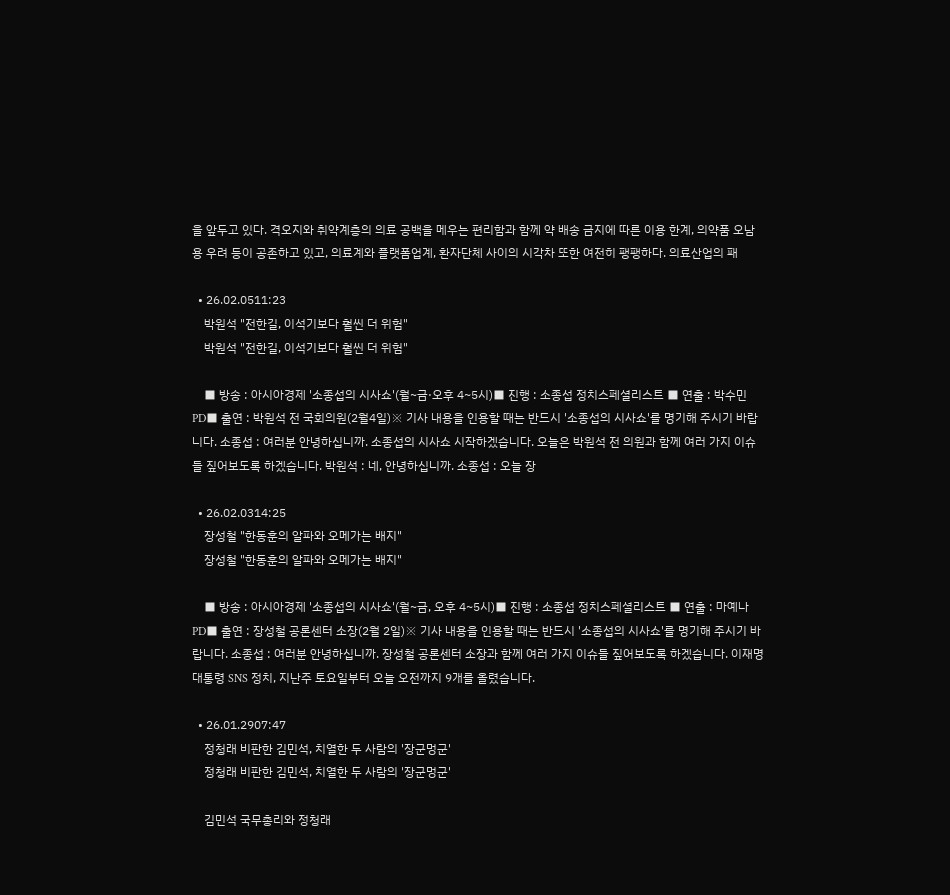을 앞두고 있다. 격오지와 취약계층의 의료 공백을 메우는 편리함과 함께 약 배송 금지에 따른 이용 한계, 의약품 오남용 우려 등이 공존하고 있고, 의료계와 플랫폼업계, 환자단체 사이의 시각차 또한 여전히 팽팽하다. 의료산업의 패

  • 26.02.0511:23
    박원석 "전한길, 이석기보다 훨씬 더 위험"
    박원석 "전한길, 이석기보다 훨씬 더 위험"

    ■ 방송 : 아시아경제 '소종섭의 시사쇼'(월~금·오후 4~5시)■ 진행 : 소종섭 정치스페셜리스트 ■ 연출 : 박수민 PD■ 출연 : 박원석 전 국회의원(2월4일)※ 기사 내용을 인용할 때는 반드시 '소종섭의 시사쇼'를 명기해 주시기 바랍니다. 소종섭 : 여러분 안녕하십니까. 소종섭의 시사쇼 시작하겠습니다. 오늘은 박원석 전 의원과 함께 여러 가지 이슈들 짚어보도록 하겠습니다. 박원석 : 네, 안녕하십니까. 소종섭 : 오늘 장

  • 26.02.0314:25
    장성철 "한동훈의 알파와 오메가는 배지"
    장성철 "한동훈의 알파와 오메가는 배지"

    ■ 방송 : 아시아경제 '소종섭의 시사쇼'(월~금, 오후 4~5시)■ 진행 : 소종섭 정치스페셜리스트 ■ 연출 : 마예나 PD■ 출연 : 장성철 공론센터 소장(2월 2일)※ 기사 내용을 인용할 때는 반드시 '소종섭의 시사쇼'를 명기해 주시기 바랍니다. 소종섭 : 여러분 안녕하십니까. 장성철 공론센터 소장과 함께 여러 가지 이슈들 짚어보도록 하겠습니다. 이재명 대통령 SNS 정치, 지난주 토요일부터 오늘 오전까지 9개를 올렸습니다.

  • 26.01.2907:47
    정청래 비판한 김민석, 치열한 두 사람의 '장군멍군'
    정청래 비판한 김민석, 치열한 두 사람의 '장군멍군'

    김민석 국무총리와 정청래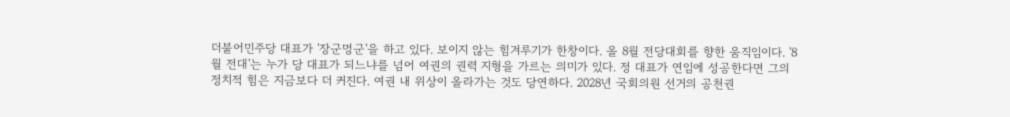더불어민주당 대표가 '장군멍군'을 하고 있다. 보이지 않는 힘겨루기가 한창이다. 올 8월 전당대회를 향한 움직임이다. '8월 전대'는 누가 당 대표가 되느냐를 넘어 여권의 권력 지형을 가르는 의미가 있다. 정 대표가 연임에 성공한다면 그의 정치적 힘은 지금보다 더 커진다. 여권 내 위상이 올라가는 것도 당연하다. 2028년 국회의원 선거의 공천권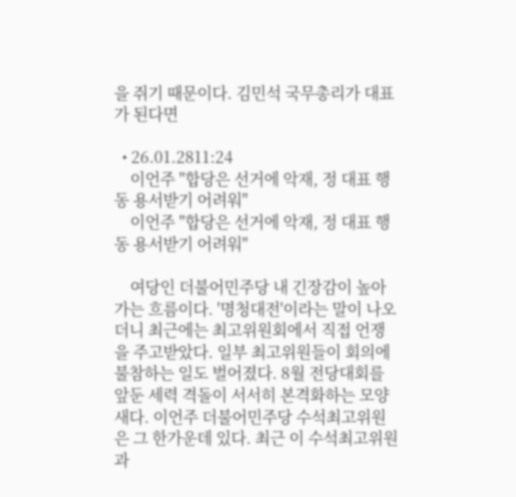을 쥐기 때문이다. 김민석 국무총리가 대표가 된다면

  • 26.01.2811:24
    이언주 "합당은 선거에 악재, 정 대표 행동 용서받기 어려워"
    이언주 "합당은 선거에 악재, 정 대표 행동 용서받기 어려워"

    여당인 더불어민주당 내 긴장감이 높아가는 흐름이다. '명청대전'이라는 말이 나오더니 최근에는 최고위원회에서 직접 언쟁을 주고받았다. 일부 최고위원들이 회의에 불참하는 일도 벌어졌다. 8월 전당대회를 앞둔 세력 격돌이 서서히 본격화하는 모양새다. 이언주 더불어민주당 수석최고위원은 그 한가운데 있다. 최근 이 수석최고위원과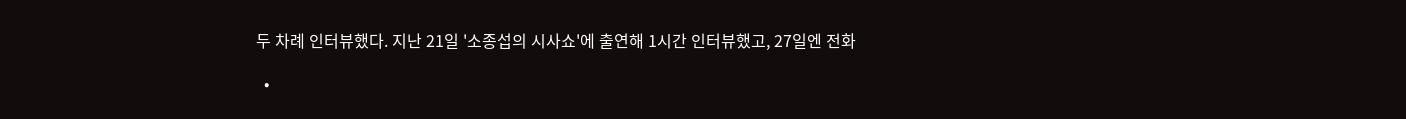두 차례 인터뷰했다. 지난 21일 '소종섭의 시사쇼'에 출연해 1시간 인터뷰했고, 27일엔 전화

  •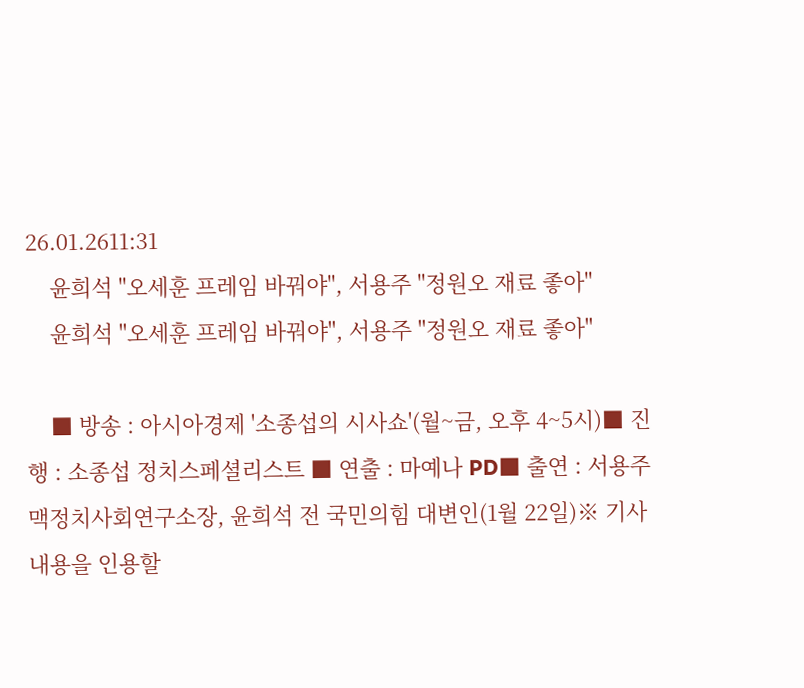26.01.2611:31
    윤희석 "오세훈 프레임 바꿔야", 서용주 "정원오 재료 좋아"
    윤희석 "오세훈 프레임 바꿔야", 서용주 "정원오 재료 좋아"

    ■ 방송 : 아시아경제 '소종섭의 시사쇼'(월~금, 오후 4~5시)■ 진행 : 소종섭 정치스페셜리스트 ■ 연출 : 마예나 PD■ 출연 : 서용주 맥정치사회연구소장, 윤희석 전 국민의힘 대변인(1월 22일)※ 기사 내용을 인용할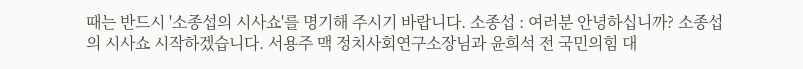때는 반드시 '소종섭의 시사쇼'를 명기해 주시기 바랍니다. 소종섭 : 여러분 안녕하십니까? 소종섭의 시사쇼 시작하겠습니다. 서용주 맥 정치사회연구소장님과 윤희석 전 국민의힘 대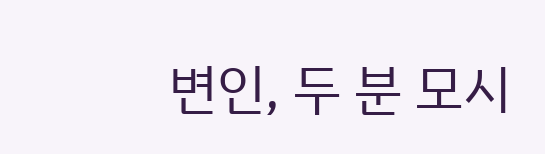변인, 두 분 모시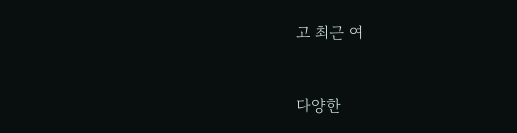고 최근 여


다양한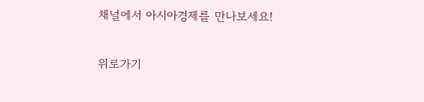채널에서 아시아경제를 만나보세요!

위로가기